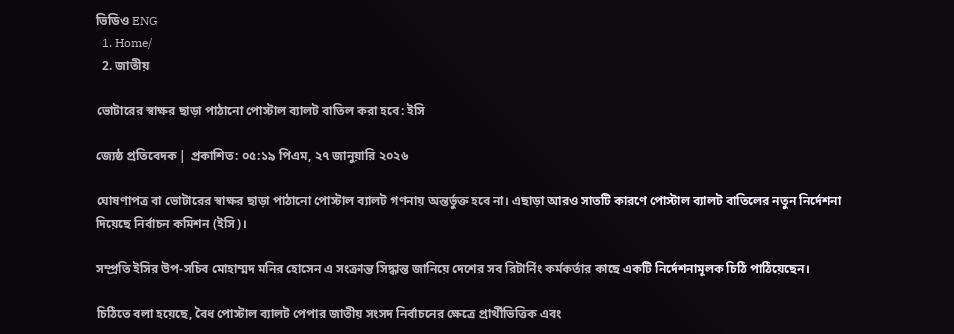ভিডিও ENG
  1. Home/
  2. জাতীয়

ভোটারের স্বাক্ষর ছাড়া পাঠানো পোস্টাল ব্যালট বাতিল করা হবে: ইসি

জ্যেষ্ঠ প্রতিবেদক | প্রকাশিত: ০৫:১৯ পিএম, ২৭ জানুয়ারি ২০২৬

ঘোষণাপত্র বা ভোটারের স্বাক্ষর ছাড়া পাঠানো পোস্টাল ব্যালট গণনায় অন্তর্ভুক্ত হবে না। এছাড়া আরও সাতটি কারণে পোস্টাল ব্যালট বাতিলের নতুন নির্দেশনা দিয়েছে নির্বাচন কমিশন (ইসি)।

সম্প্রতি ইসির উপ-সচিব মোহাম্মদ মনির হোসেন এ সংক্রান্ত সিদ্ধান্ত জানিয়ে দেশের সব রিটার্নিং কর্মকর্তার কাছে একটি নির্দেশনামূলক চিঠি পাঠিয়েছেন।

চিঠিতে বলা হয়েছে, বৈধ পোস্টাল ব্যালট পেপার জাতীয় সংসদ নির্বাচনের ক্ষেত্রে প্রার্থীভিত্তিক এবং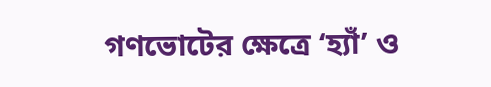গণভোটের ক্ষেত্রে ‘হ্যাঁ’ ও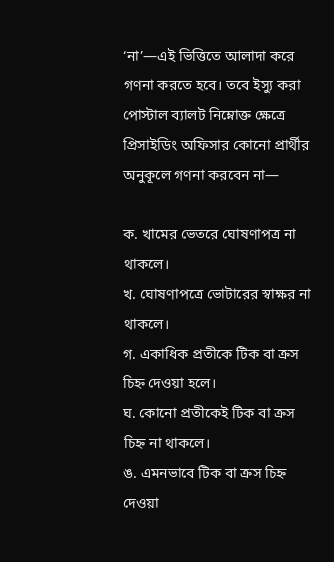‘না’—এই ভিত্তিতে আলাদা করে গণনা করতে হবে। তবে ইস্যু করা পোস্টাল ব্যালট নিম্নোক্ত ক্ষেত্রে প্রিসাইডিং অফিসার কোনো প্রার্থীর অনুকূলে গণনা করবেন না—

ক. খামের ভেতরে ঘোষণাপত্র না থাকলে।
খ. ঘোষণাপত্রে ভোটারের স্বাক্ষর না থাকলে।
গ. একাধিক প্রতীকে টিক বা ক্রস চিহ্ন দেওয়া হলে।
ঘ. কোনো প্রতীকেই টিক বা ক্রস চিহ্ন না থাকলে।
ঙ. এমনভাবে টিক বা ক্রস চিহ্ন দেওয়া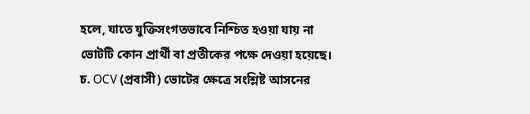হলে, যাতে যুক্তিসংগতভাবে নিশ্চিত হওয়া যায় না ভোটটি কোন প্রার্থী বা প্রতীকের পক্ষে দেওয়া হয়েছে।
চ. OCV (প্রবাসী) ভোটের ক্ষেত্রে সংশ্লিষ্ট আসনের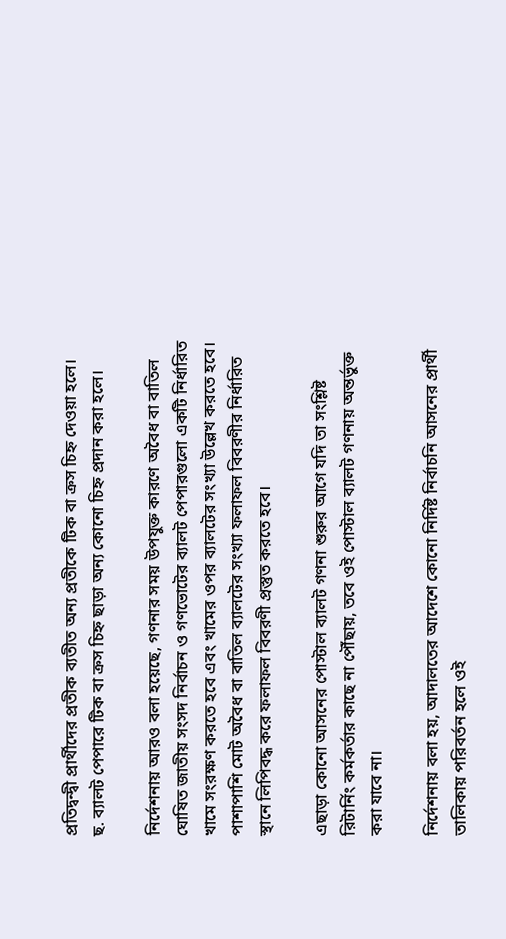প্রতিদ্বন্দ্বী প্রার্থীদের প্রতীক ব্যতীত অন্য প্রতীকে টিক বা ক্রস চিহ্ন দেওয়া হলে।
ছ. ব্যালট পেপারে টিক বা ক্রস চিহ্ন ছাড়া অন্য কোনো চিহ্ন প্রদান করা হলে।

নির্দেশনায় আরও বলা হয়েছে, গণনার সময় উপযুক্ত কারণে অবৈধ বা বাতিল ঘোষিত জাতীয় সংসদ নির্বাচন ও গণভোটের ব্যালট পেপারগুলো একটি নির্ধারিত খামে সংরক্ষণ করতে হবে এবং খামের ওপর ব্যালটের সংখ্যা উল্লেখ করতে হবে। পাশাপাশি মোট অবৈধ বা বাতিল ব্যালটের সংখ্যা ফলাফল বিবরণীর নির্ধারিত স্থানে লিপিবদ্ধ করে ফলাফল বিবরণী প্রস্তুত করতে হবে।

এছাড়া কোনো আসনের পোস্টাল ব্যালট গণনা শুরুর আগে যদি তা সংশ্লিষ্ট রিটার্নিং কর্মকর্তার কাছে না পৌঁছায়, তবে ওই পোস্টাল ব্যালট গণনায় অন্তর্ভুক্ত করা যাবে না।

নির্দেশনায় বলা হয়, আদালতের আদেশে কোনো নির্দিষ্ট নির্বাচনি আসনের প্রার্থী তালিকায় পরিবর্তন হলে ওই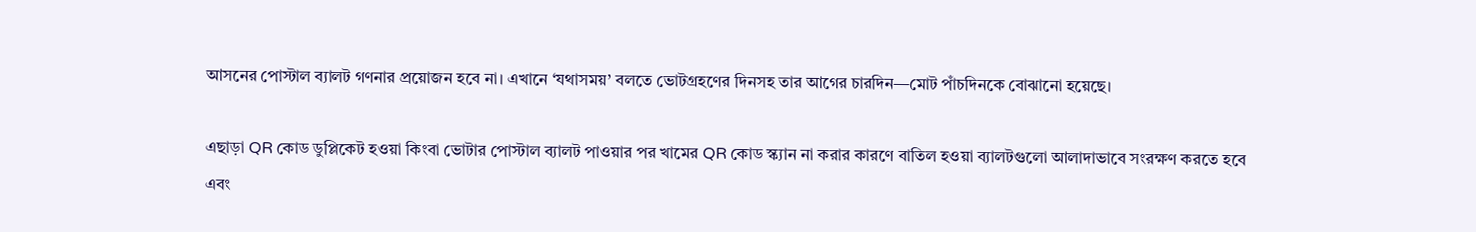আসনের পোস্টাল ব্যালট গণনার প্রয়োজন হবে না। এখানে ‘যথাসময়’ বলতে ভোটগ্রহণের দিনসহ তার আগের চারদিন—মোট পাঁচদিনকে বোঝানো হয়েছে।

এছাড়া QR কোড ডুপ্লিকেট হওয়া কিংবা ভোটার পোস্টাল ব্যালট পাওয়ার পর খামের QR কোড স্ক্যান না করার কারণে বাতিল হওয়া ব্যালটগুলো আলাদাভাবে সংরক্ষণ করতে হবে এবং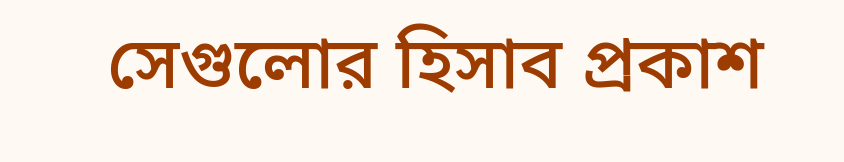সেগুলোর হিসাব প্রকাশ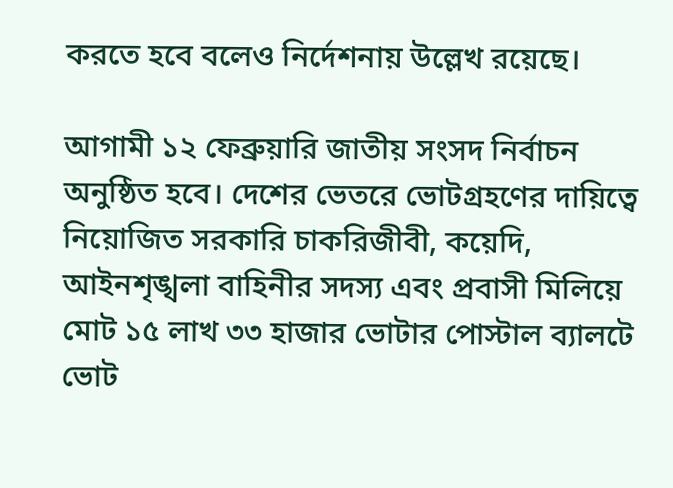করতে হবে বলেও নির্দেশনায় উল্লেখ রয়েছে।

আগামী ১২ ফেব্রুয়ারি জাতীয় সংসদ নির্বাচন অনুষ্ঠিত হবে। দেশের ভেতরে ভোটগ্রহণের দায়িত্বে নিয়োজিত সরকারি চাকরিজীবী, কয়েদি, আইনশৃঙ্খলা বাহিনীর সদস্য এবং প্রবাসী মিলিয়ে মোট ১৫ লাখ ৩৩ হাজার ভোটার পোস্টাল ব্যালটে ভোট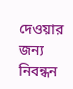দেওয়ার জন্য নিবন্ধন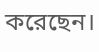করেছেন।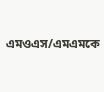এমওএস/এমএমকে